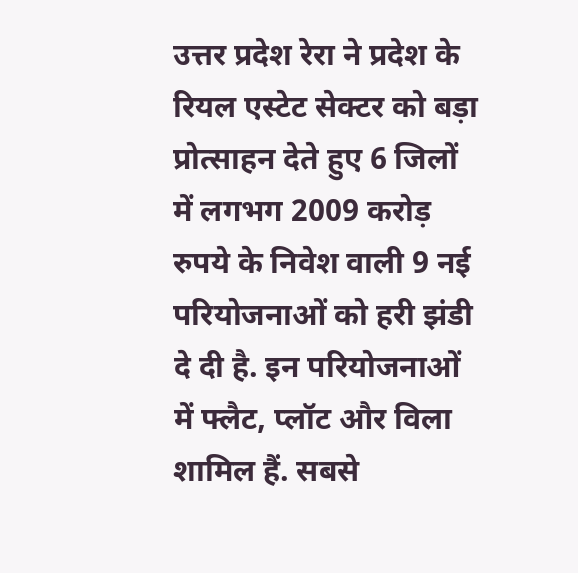उत्तर प्रदेश रेरा ने प्रदेश के रियल एस्टेट सेक्टर को बड़ा प्रोत्साहन देते हुए 6 जिलों में लगभग 2009 करोड़ रुपये के निवेश वाली 9 नई परियोजनाओं को हरी झंडी दे दी है. इन परियोजनाओं में फ्लैट, प्लॉट और विला शामिल हैं. सबसे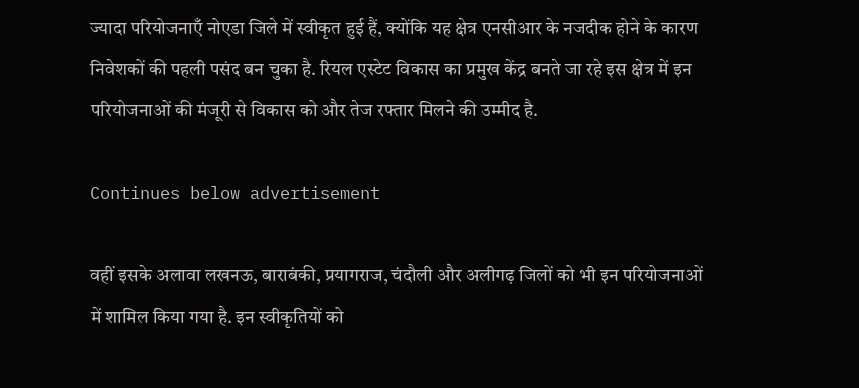ज्यादा परियोजनाएँ नोएडा जिले में स्वीकृत हुई हैं, क्योंकि यह क्षेत्र एनसीआर के नजदीक होने के कारण निवेशकों की पहली पसंद बन चुका है. रियल एस्टेट विकास का प्रमुख केंद्र बनते जा रहे इस क्षेत्र में इन परियोजनाओं की मंजूरी से विकास को और तेज रफ्तार मिलने की उम्मीद है.

Continues below advertisement

वहीं इसके अलावा लखनऊ, बाराबंकी, प्रयागराज, चंदौली और अलीगढ़ जिलों को भी इन परियोजनाओं में शामिल किया गया है. इन स्वीकृतियों को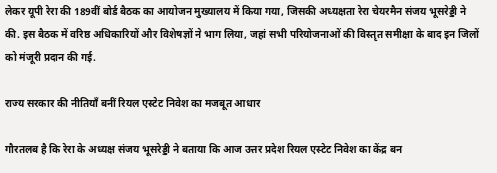लेकर यूपी रेरा की 189वीं बोर्ड बैठक का आयोजन मुख्यालय में किया गया, जिसकी अध्यक्षता रेरा चेयरमैन संजय भूसरेड्डी ने की. इस बैठक में वरिष्ठ अधिकारियों और विशेषज्ञों ने भाग लिया, जहां सभी परियोजनाओं की विस्तृत समीक्षा के बाद इन जिलों को मंजूरी प्रदान की गई.

राज्य सरकार की नीतियाँ बनीं रियल एस्टेट निवेश का मजबूत आधार

गौरतलब है कि रेरा के अध्यक्ष संजय भूसरेड्डी ने बताया कि आज उत्तर प्रदेश रियल एस्टेट निवेश का केंद्र बन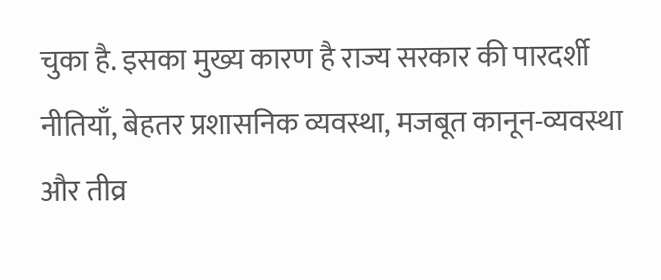चुका है. इसका मुख्य कारण है राज्य सरकार की पारदर्शी नीतियाँ, बेहतर प्रशासनिक व्यवस्था, मजबूत कानून-व्यवस्था और तीव्र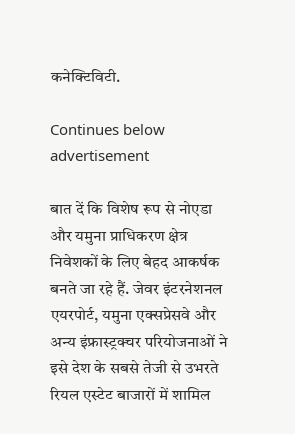कनेक्टिविटी.

Continues below advertisement

बात दें कि विशेष रूप से नोएडा और यमुना प्राधिकरण क्षेत्र निवेशकों के लिए बेहद आकर्षक बनते जा रहे हैं. जेवर इंटरनेशनल एयरपोर्ट, यमुना एक्सप्रेसवे और अन्य इंफ्रास्ट्रक्चर परियोजनाओं ने इसे देश के सबसे तेजी से उभरते रियल एस्टेट बाजारों में शामिल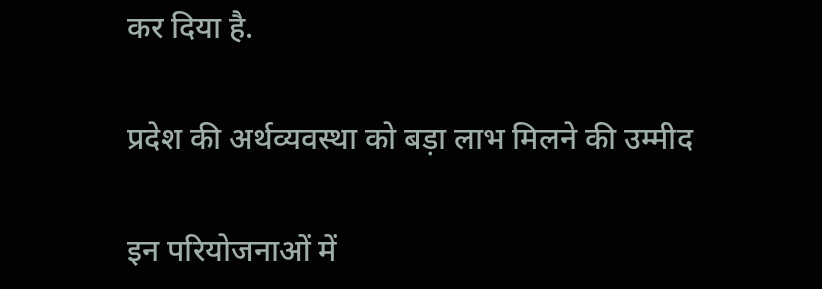कर दिया है.

प्रदेश की अर्थव्यवस्था को बड़ा लाभ मिलने की उम्मीद

इन परियोजनाओं में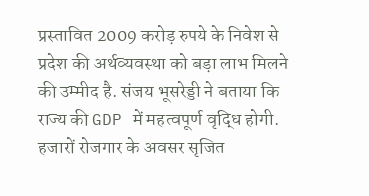प्रस्तावित 2009 करोड़ रुपये के निवेश से प्रदेश की अर्थव्यवस्था को बड़ा लाभ मिलने की उम्मीद है. संजय भूसरेड्डी ने बताया कि राज्य की GDP में महत्वपूर्ण वृद्धि होगी. हजारों रोजगार के अवसर सृजित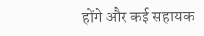होंगे और कई सहायक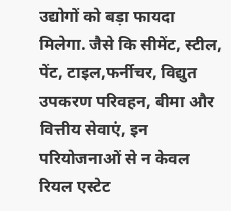उद्योगों को बड़ा फायदा मिलेगा. जैसे कि सीमेंट, स्टील, पेंट, टाइल,फर्नीचर, विद्युत उपकरण परिवहन, बीमा और वित्तीय सेवाएं, इन परियोजनाओं से न केवल रियल एस्टेट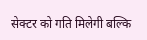सेक्टर को गति मिलेगी बल्कि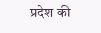प्रदेश की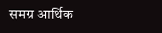समग्र आर्थिक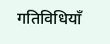गतिविधियाँ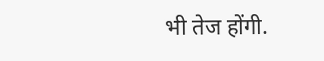भी तेज होंगी.